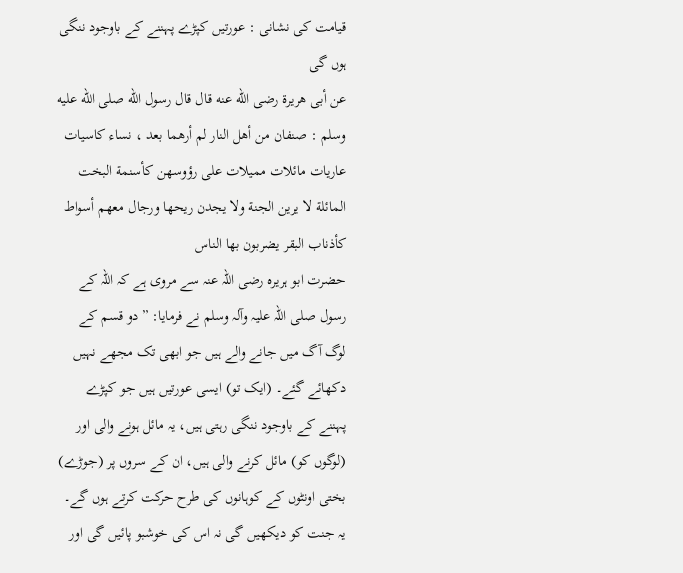قیامت کی نشانی : عورتیں کپڑے پہننے کے باوجود ننگی ہوں گی
عن أبى هريرة رضى الله عنه قال قال رسول الله صلى الله عليه وسلم : صنفان من أهل النار لم أرهما بعد ، نساء كاسيات عاريات مائلات مميلات على رؤوسهن كأسنمة البخت المائلة لا يرين الجنة ولا يجدن ريحها ورجال معهم أسواط كأذناب البقر يضربون بها الناس
حضرت ابو ہریرہ رضی اللہ عنہ سے مروی ہے کہ اللہ کے رسول صلی اللہ علیہ وآلہ وسلم نے فرمایا: ”دو قسم کے لوگ آگ میں جانے والے ہیں جو ابھی تک مجھے نہیں دکھائے گئے۔ (ایک تو) ایسی عورتیں ہیں جو کپڑے پہننے کے باوجود ننگی رہتی ہیں، یہ مائل ہونے والی اور (لوگوں کو) مائل کرنے والی ہیں، ان کے سروں پر (جوڑے) بختی اونٹوں کے کوہانوں کی طرح حرکت کرتے ہوں گے۔ یہ جنت کو دیکھیں گی نہ اس کی خوشبو پائیں گی اور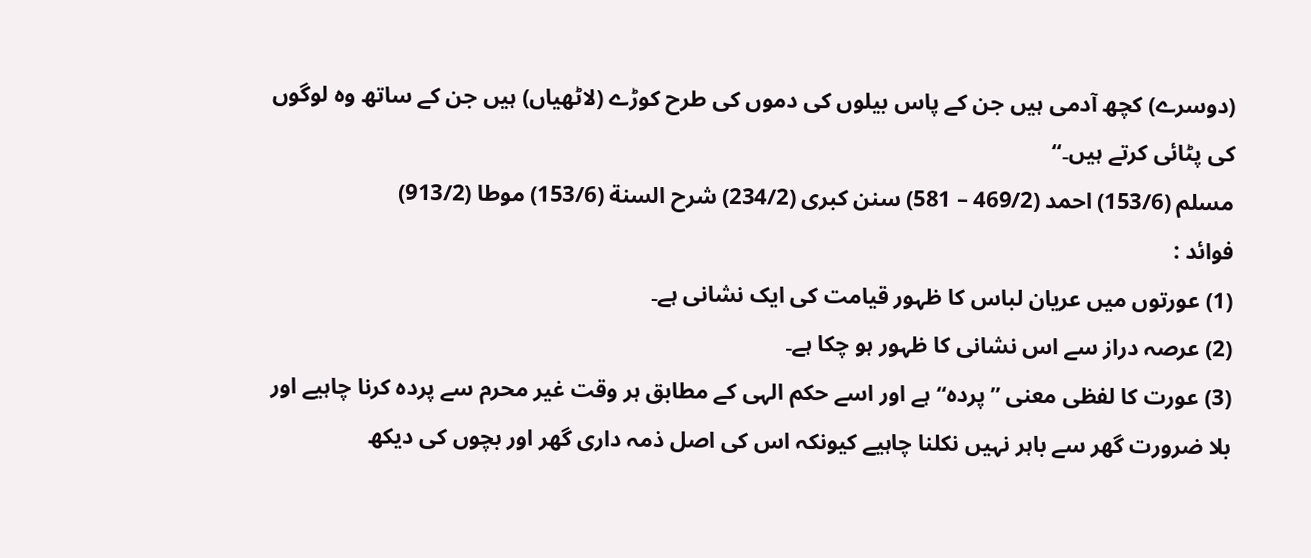(دوسرے) کچھ آدمی ہیں جن کے پاس بیلوں کی دموں کی طرح کوڑے (لاٹھیاں) ہیں جن کے ساتھ وہ لوگوں کی پٹائی کرتے ہیں۔“
مسلم (153/6) احمد (469/2 – 581) سنن کبری (234/2) شرح السنة (153/6) موطا (913/2)
فوائد :
(1) عورتوں میں عریان لباس کا ظہور قیامت کی ایک نشانی ہے۔
(2) عرصہ دراز سے اس نشانی کا ظہور ہو چکا ہے۔
(3) عورت کا لفظی معنی ”پردہ“ ہے اور اسے حکم الہی کے مطابق ہر وقت غیر محرم سے پردہ کرنا چاہیے اور بلا ضرورت گھر سے باہر نہیں نکلنا چاہیے کیونکہ اس کی اصل ذمہ داری گھر اور بچوں کی دیکھ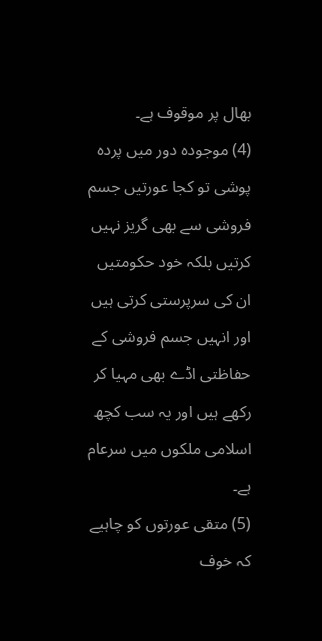بھال پر موقوف ہے۔
(4) موجودہ دور میں پردہ پوشی تو کجا عورتیں جسم فروشی سے بھی گریز نہیں کرتیں بلکہ خود حکومتیں ان کی سرپرستی کرتی ہیں اور انہیں جسم فروشی کے حفاظتی اڈے بھی مہیا کر رکھے ہیں اور یہ سب کچھ اسلامی ملکوں میں سرعام ہے۔
(5) متقی عورتوں کو چاہیے کہ خوف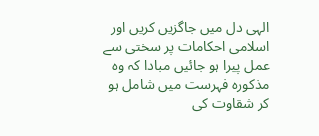الہی دل میں جاگزیں کریں اور اسلامی احکامات پر سختی سے عمل پیرا ہو جائیں مبادا کہ وہ مذکورہ فہرست میں شامل ہو کر شقاوت کی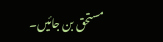مستحق بن جائیں۔